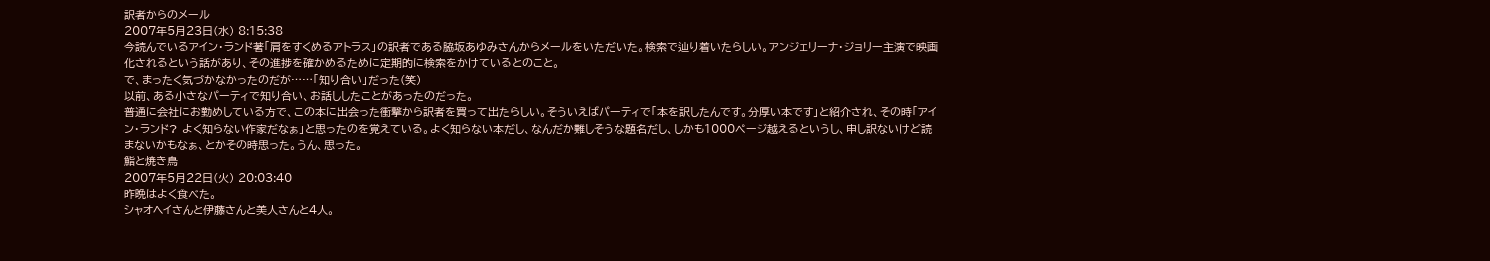訳者からのメール
2007年5月23日(水) 8:15:38
今読んでいるアイン・ランド著「肩をすくめるアトラス」の訳者である脇坂あゆみさんからメールをいただいた。検索で辿り着いたらしい。アンジェリーナ・ジョリー主演で映画化されるという話があり、その進捗を確かめるために定期的に検索をかけているとのこと。
で、まったく気づかなかったのだが……「知り合い」だった(笑)
以前、ある小さなパーティで知り合い、お話ししたことがあったのだった。
普通に会社にお勤めしている方で、この本に出会った衝撃から訳者を買って出たらしい。そういえばパーティで「本を訳したんです。分厚い本です」と紹介され、その時「アイン・ランド? よく知らない作家だなぁ」と思ったのを覚えている。よく知らない本だし、なんだか難しそうな題名だし、しかも1000ページ越えるというし、申し訳ないけど読まないかもなぁ、とかその時思った。うん、思った。
鮨と焼き鳥
2007年5月22日(火) 20:03:40
昨晩はよく食べた。
シャオヘイさんと伊藤さんと美人さんと4人。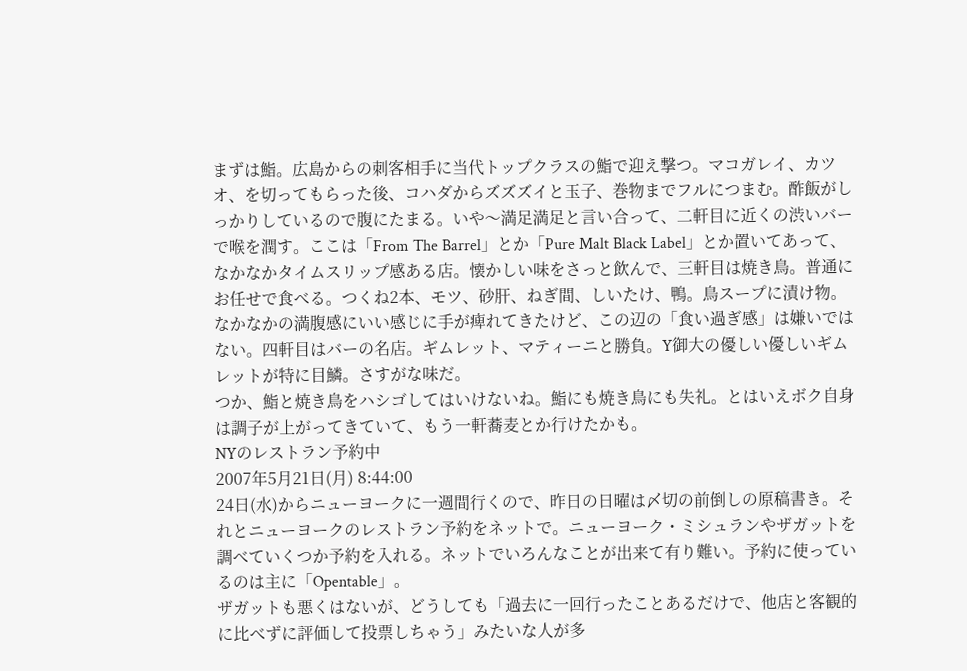まずは鮨。広島からの刺客相手に当代トップクラスの鮨で迎え撃つ。マコガレイ、カツオ、を切ってもらった後、コハダからズズズイと玉子、巻物までフルにつまむ。酢飯がしっかりしているので腹にたまる。いや〜満足満足と言い合って、二軒目に近くの渋いバーで喉を潤す。ここは「From The Barrel」とか「Pure Malt Black Label」とか置いてあって、なかなかタイムスリップ感ある店。懐かしい味をさっと飲んで、三軒目は焼き鳥。普通にお任せで食べる。つくね2本、モツ、砂肝、ねぎ間、しいたけ、鴨。鳥スープに漬け物。なかなかの満腹感にいい感じに手が痺れてきたけど、この辺の「食い過ぎ感」は嫌いではない。四軒目はバーの名店。ギムレット、マティーニと勝負。Y御大の優しい優しいギムレットが特に目鱗。さすがな味だ。
つか、鮨と焼き鳥をハシゴしてはいけないね。鮨にも焼き鳥にも失礼。とはいえボク自身は調子が上がってきていて、もう一軒蕎麦とか行けたかも。
NYのレストラン予約中
2007年5月21日(月) 8:44:00
24日(水)からニューヨークに一週間行くので、昨日の日曜は〆切の前倒しの原稿書き。それとニューヨークのレストラン予約をネットで。ニューヨーク・ミシュランやザガットを調べていくつか予約を入れる。ネットでいろんなことが出来て有り難い。予約に使っているのは主に「Opentable」。
ザガットも悪くはないが、どうしても「過去に一回行ったことあるだけで、他店と客観的に比べずに評価して投票しちゃう」みたいな人が多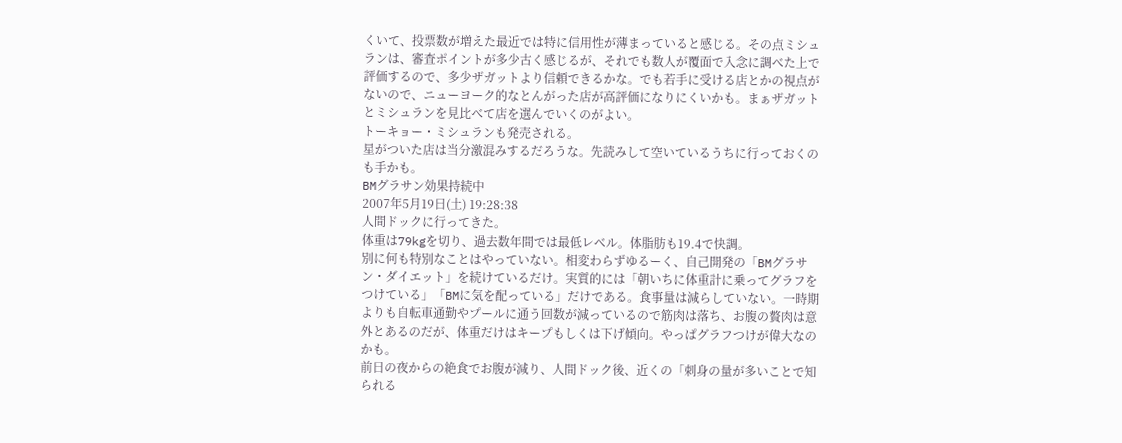くいて、投票数が増えた最近では特に信用性が薄まっていると感じる。その点ミシュランは、審査ポイントが多少古く感じるが、それでも数人が覆面で入念に調べた上で評価するので、多少ザガットより信頼できるかな。でも若手に受ける店とかの視点がないので、ニューヨーク的なとんがった店が高評価になりにくいかも。まぁザガットとミシュランを見比べて店を選んでいくのがよい。
トーキョー・ミシュランも発売される。
星がついた店は当分激混みするだろうな。先読みして空いているうちに行っておくのも手かも。
BMグラサン効果持続中
2007年5月19日(土) 19:28:38
人間ドックに行ってきた。
体重は79kgを切り、過去数年間では最低レベル。体脂肪も19.4で快調。
別に何も特別なことはやっていない。相変わらずゆるーく、自己開発の「BMグラサン・ダイエット」を続けているだけ。実質的には「朝いちに体重計に乗ってグラフをつけている」「BMに気を配っている」だけである。食事量は減らしていない。一時期よりも自転車通勤やプールに通う回数が減っているので筋肉は落ち、お腹の贅肉は意外とあるのだが、体重だけはキープもしくは下げ傾向。やっぱグラフつけが偉大なのかも。
前日の夜からの絶食でお腹が減り、人間ドック後、近くの「刺身の量が多いことで知られる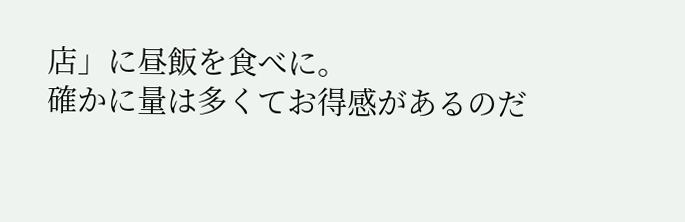店」に昼飯を食べに。
確かに量は多くてお得感があるのだ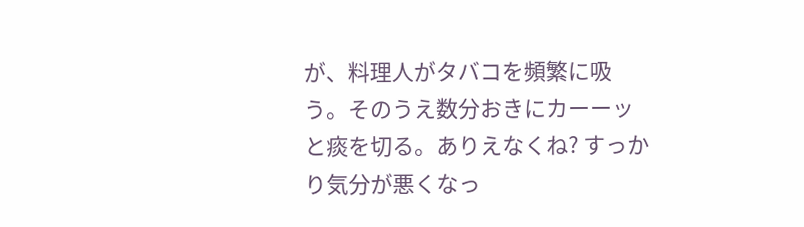が、料理人がタバコを頻繁に吸う。そのうえ数分おきにカーーッと痰を切る。ありえなくね? すっかり気分が悪くなっ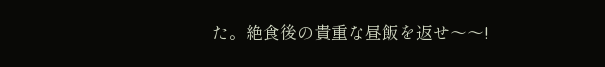た。絶食後の貴重な昼飯を返せ〜〜!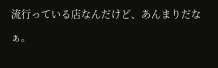流行っている店なんだけど、あんまりだなぁ。